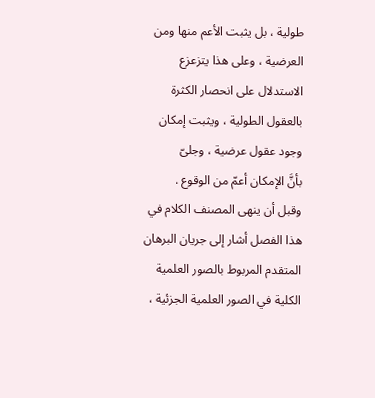طولية ، بل يثبت الأعم منها ومن العرضية ، وعلى هذا يتزعزع الاستدلال على انحصار الكثرة بالعقول الطولية ، ويثبت إمكان وجود عقول عرضية ، وجلىّ
بأنَّ الإمكان أعمّ من الوقوع .
وقبل أن ينهى المصنف الكلام في هذا الفصل أشار إلى جريان البرهان المتقدم المربوط بالصور العلمية الكلية في الصور العلمية الجزئية ،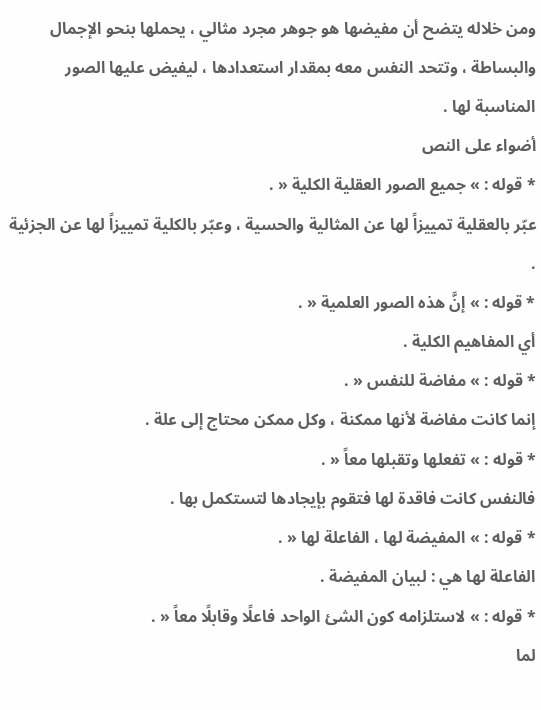ومن خلاله يتضح أن مفيضها هو جوهر مجرد مثالي ، يحملها بنحو الإجمال والبساطة ، وتتحد النفس معه بمقدار استعدادها ، ليفيض عليها الصور المناسبة لها .
أضواء على النص
* قوله : » جميع الصور العقلية الكلية « .
عبّر بالعقلية تمييزاً لها عن المثالية والحسية ، وعبّر بالكلية تمييزاً لها عن الجزئية .
* قوله : » إنَّ هذه الصور العلمية « .
أي المفاهيم الكلية .
* قوله : » مفاضة للنفس « .
إنما كانت مفاضة لأنها ممكنة ، وكل ممكن محتاج إلى علة .
* قوله : » تفعلها وتقبلها معاً « .
فالنفس كانت فاقدة لها فتقوم بإيجادها لتستكمل بها .
* قوله : » المفيضة لها ، الفاعلة لها « .
الفاعلة لها هي : لبيان المفيضة .
* قوله : » لاستلزامه كون الشئ الواحد فاعلًا وقابلًا معاً « .
لما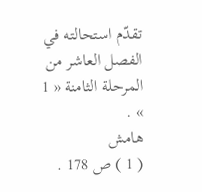تقدّم استحالته في الفصل العاشر من المرحلة الثامنة « 1 » .
هامش
( 1 ) ص 178 .